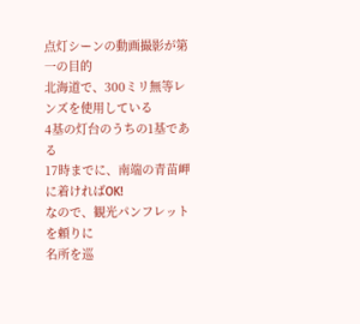点灯シーンの動画撮影が第一の目的
北海道で、300ミリ無等レンズを使用している
4基の灯台のうちの1基である
17時までに、南端の青苗岬に着ければOK!
なので、観光パンフレットを頼りに
名所を巡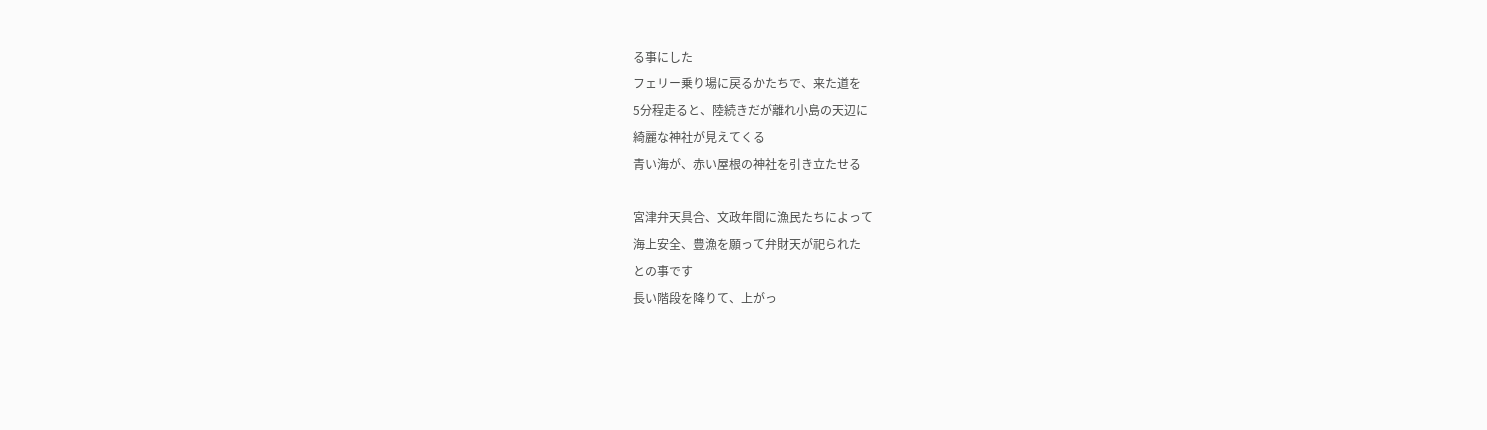る事にした
フェリー乗り場に戻るかたちで、来た道を
5分程走ると、陸続きだが離れ小島の天辺に
綺麗な神社が見えてくる
青い海が、赤い屋根の神社を引き立たせる

宮津弁天具合、文政年間に漁民たちによって
海上安全、豊漁を願って弁財天が祀られた
との事です
長い階段を降りて、上がっ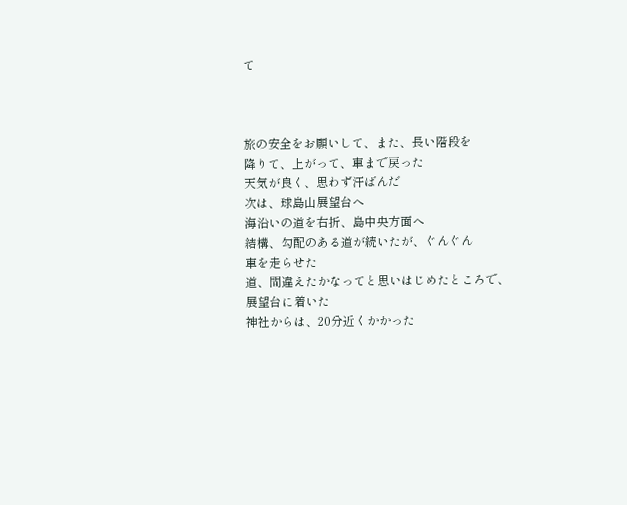て



旅の安全をお願いして、また、長い階段を
降りて、上がって、車まで戻った
天気が良く、思わず汗ばんだ
次は、球島山展望台へ
海沿いの道を右折、島中央方面へ
結構、勾配のある道が続いたが、ぐんぐん
車を走らせた
道、間違えたかなってと思いはじめたところで、
展望台に着いた
神社からは、20分近くかかった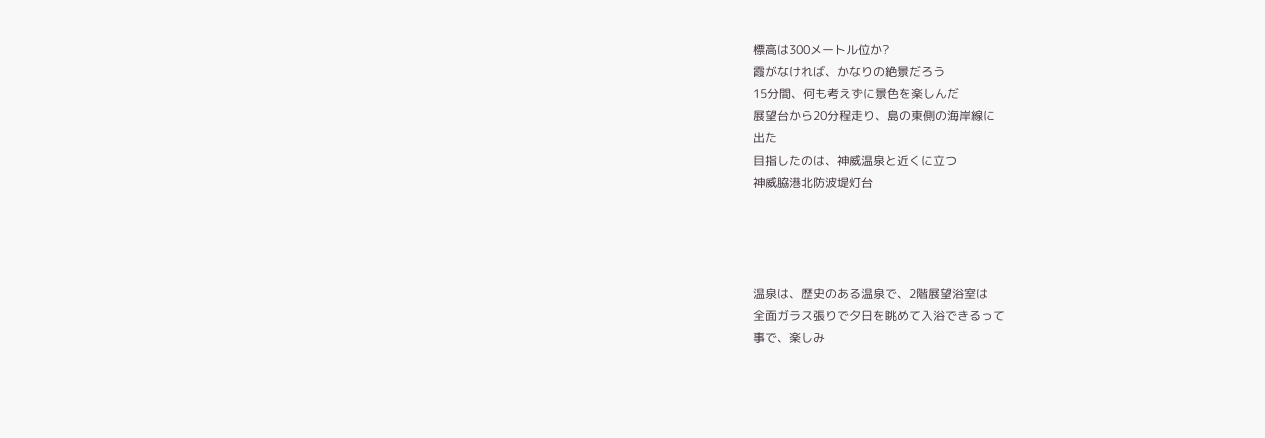標高は300メートル位か?
霞がなければ、かなりの絶景だろう
15分間、何も考えずに景色を楽しんだ
展望台から20分程走り、島の東側の海岸線に
出た
目指したのは、神威温泉と近くに立つ
神威脇港北防波堤灯台




温泉は、歴史のある温泉で、2階展望浴室は
全面ガラス張りで夕日を眺めて入浴できるって
事で、楽しみ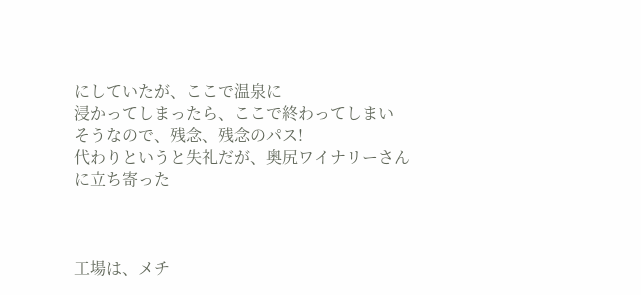にしていたが、ここで温泉に
浸かってしまったら、ここで終わってしまい
そうなので、残念、残念のパス!
代わりというと失礼だが、奥尻ワイナリーさん
に立ち寄った



工場は、メチ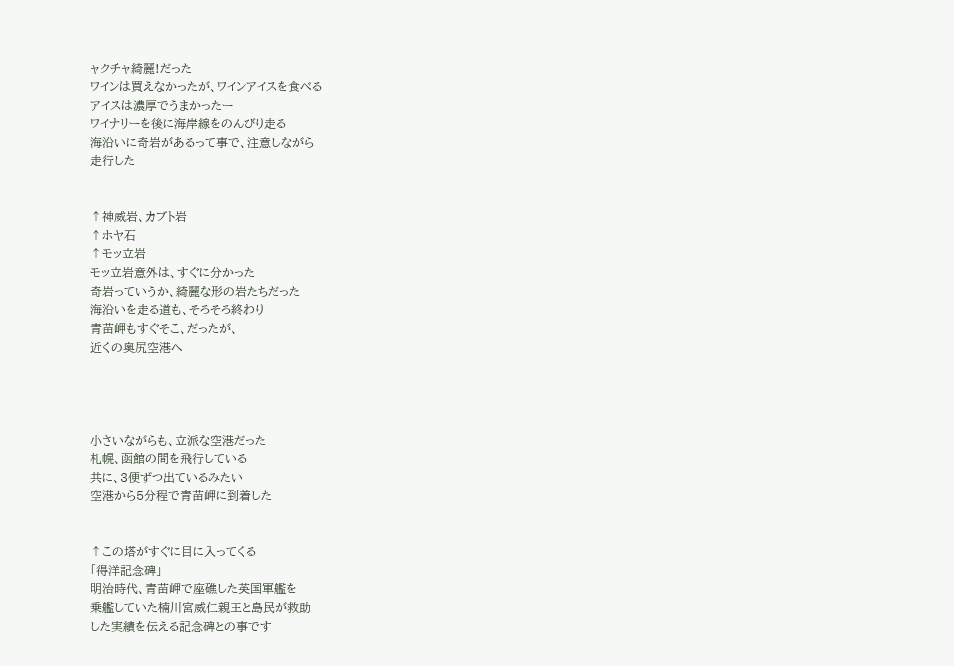ャクチャ綺麗!だった
ワインは買えなかったが、ワインアイスを食べる
アイスは濃厚でうまかったー
ワイナリーを後に海岸線をのんびり走る
海沿いに奇岩があるって事で、注意しながら
走行した


↑神威岩、カブト岩
↑ホヤ石
↑モッ立岩
モッ立岩意外は、すぐに分かった
奇岩っていうか、綺麗な形の岩たちだった
海沿いを走る道も、そろそろ終わり
青苗岬もすぐそこ、だったが、
近くの奥尻空港へ




小さいながらも、立派な空港だった
札幌、函館の間を飛行している
共に、3便ずつ出ているみたい
空港から5分程で青苗岬に到着した


↑この塔がすぐに目に入ってくる
「得洋記念碑」
明治時代、青苗岬で座礁した英国軍艦を
乗艦していた楠川宮威仁親王と島民が救助
した実績を伝える記念碑との事です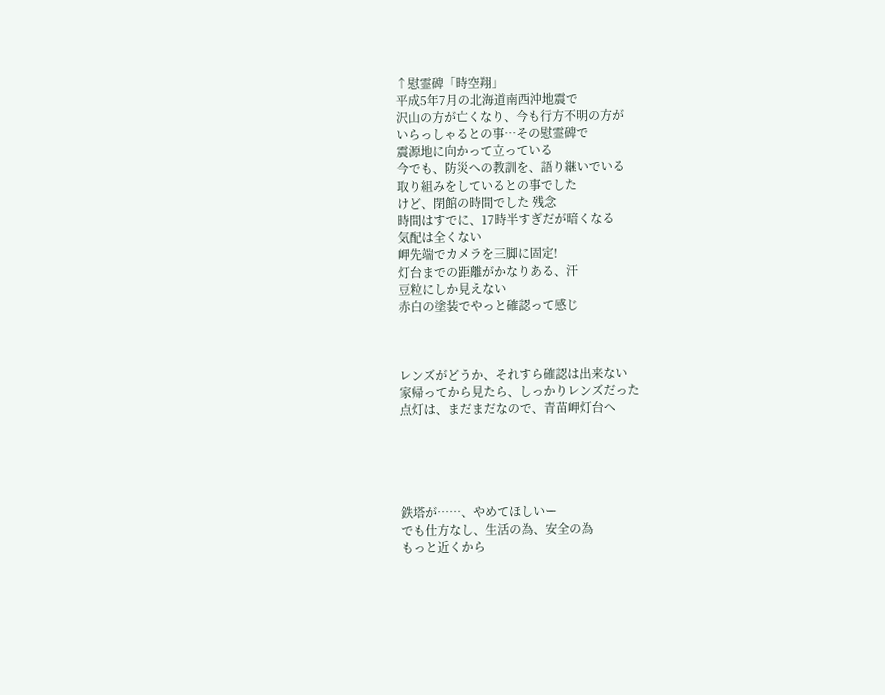↑慰霊碑「時空翔」
平成5年7月の北海道南西沖地震で
沢山の方が亡くなり、今も行方不明の方が
いらっしゃるとの事…その慰霊碑で
震源地に向かって立っている
今でも、防災への教訓を、語り継いでいる
取り組みをしているとの事でした
けど、閉館の時間でした 残念
時間はすでに、17時半すぎだが暗くなる
気配は全くない
岬先端でカメラを三脚に固定!
灯台までの距離がかなりある、汗
豆粒にしか見えない
赤白の塗装でやっと確認って感じ



レンズがどうか、それすら確認は出来ない
家帰ってから見たら、しっかりレンズだった
点灯は、まだまだなので、青苗岬灯台へ





鉄塔が……、やめてほしいー
でも仕方なし、生活の為、安全の為
もっと近くから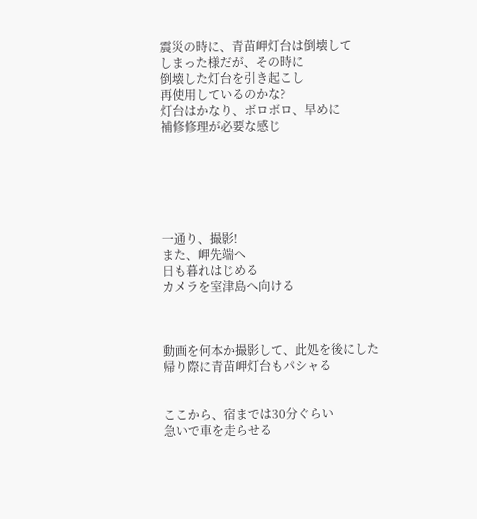震災の時に、青苗岬灯台は倒壊して
しまった様だが、その時に
倒壊した灯台を引き起こし
再使用しているのかな?
灯台はかなり、ボロボロ、早めに
補修修理が必要な感じ






一通り、撮影!
また、岬先端へ
日も暮れはじめる
カメラを室津島へ向ける



動画を何本か撮影して、此処を後にした
帰り際に青苗岬灯台もパシャる


ここから、宿までは30分ぐらい
急いで車を走らせる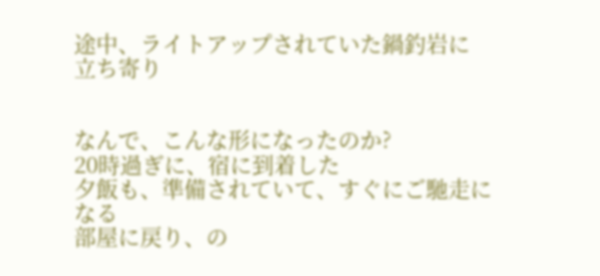途中、ライトアップされていた鍋釣岩に
立ち寄り


なんで、こんな形になったのか?
20時過ぎに、宿に到着した
夕飯も、準備されていて、すぐにご馳走に
なる
部屋に戻り、の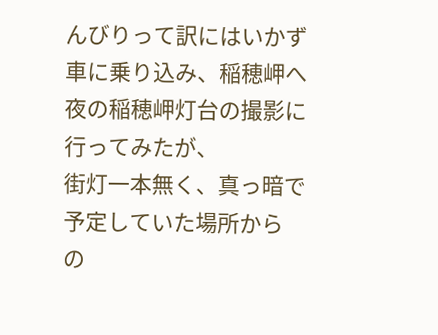んびりって訳にはいかず
車に乗り込み、稲穂岬へ
夜の稲穂岬灯台の撮影に行ってみたが、
街灯一本無く、真っ暗で予定していた場所から
の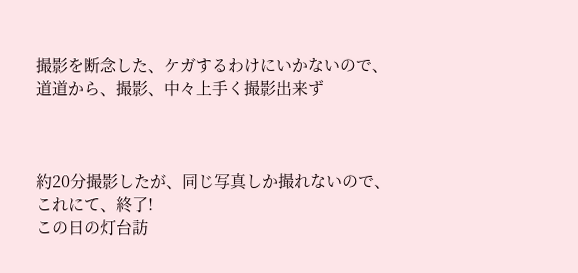撮影を断念した、ケガするわけにいかないので、
道道から、撮影、中々上手く撮影出来ず



約20分撮影したが、同じ写真しか撮れないので、
これにて、終了!
この日の灯台訪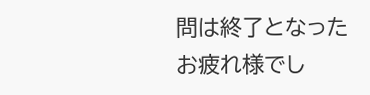問は終了となった
お疲れ様でし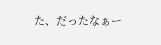た、だったなぁー